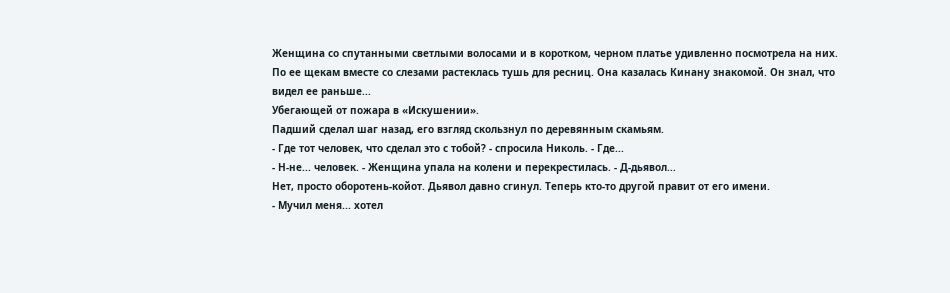Женщина со спутанными светлыми волосами и в коротком, черном платье удивленно посмотрела на них. По ее щекам вместе со слезами растеклась тушь для ресниц. Она казалась Кинану знакомой. Он знал, что видел ее раньше...
Убегающей от пожара в «Искушении».
Падший сделал шаг назад, его взгляд скользнул по деревянным скамьям.
- Где тот человек, что сделал это с тобой? - спросила Николь. - Где...
- Н-не... человек. - Женщина упала на колени и перекрестилась. - Д-дьявол...
Нет, просто оборотень-койот. Дьявол давно сгинул. Теперь кто-то другой правит от его имени.
- Мучил меня... хотел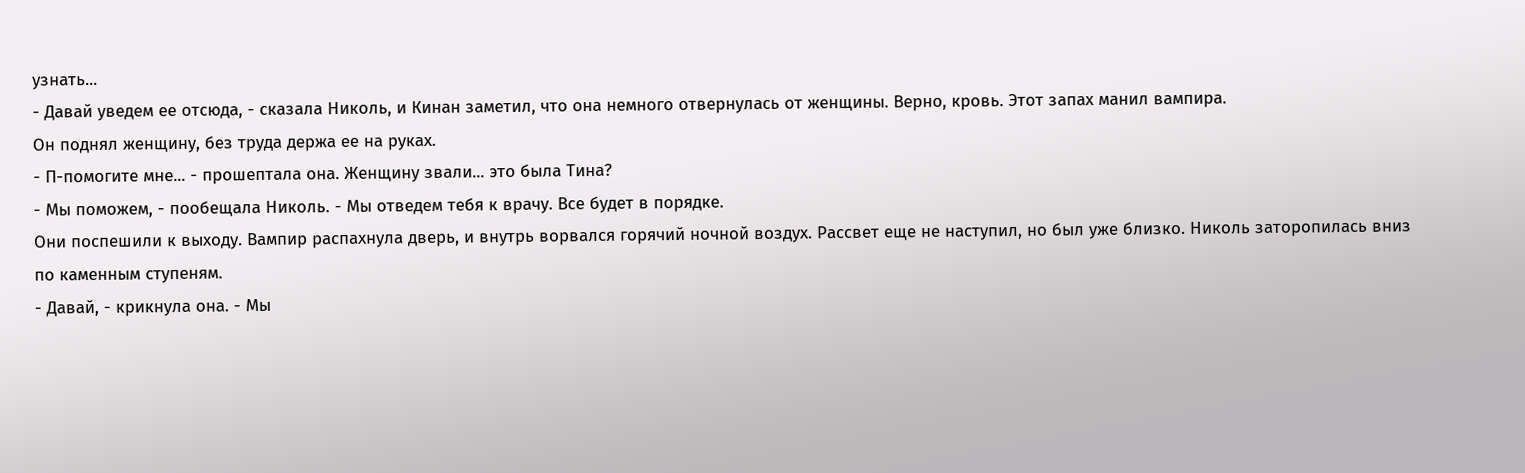узнать...
- Давай уведем ее отсюда, - сказала Николь, и Кинан заметил, что она немного отвернулась от женщины. Верно, кровь. Этот запах манил вампира.
Он поднял женщину, без труда держа ее на руках.
- П-помогите мне... - прошептала она. Женщину звали... это была Тина?
- Мы поможем, - пообещала Николь. - Мы отведем тебя к врачу. Все будет в порядке.
Они поспешили к выходу. Вампир распахнула дверь, и внутрь ворвался горячий ночной воздух. Рассвет еще не наступил, но был уже близко. Николь заторопилась вниз по каменным ступеням.
- Давай, - крикнула она. - Мы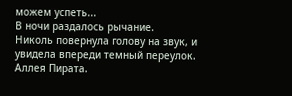можем успеть...
В ночи раздалось рычание.
Николь повернула голову на звук, и увидела впереди темный переулок. Аллея Пирата.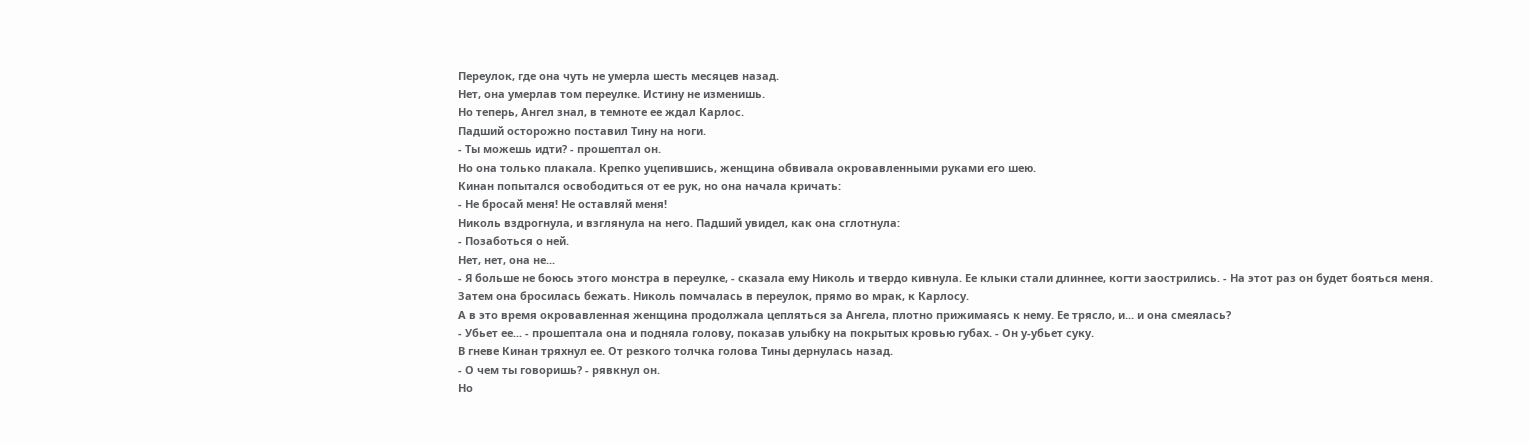Переулок, где она чуть не умерла шесть месяцев назад.
Нет, она умерлав том переулке. Истину не изменишь.
Но теперь, Ангел знал, в темноте ее ждал Карлос.
Падший осторожно поставил Тину на ноги.
- Ты можешь идти? - прошептал он.
Но она только плакала. Крепко уцепившись, женщина обвивала окровавленными руками его шею.
Кинан попытался освободиться от ее рук, но она начала кричать:
- Не бросай меня! Не оставляй меня!
Николь вздрогнула, и взглянула на него. Падший увидел, как она сглотнула:
- Позаботься о ней.
Нет, нет, она не...
- Я больше не боюсь этого монстра в переулке, - сказала ему Николь и твердо кивнула. Ее клыки стали длиннее, когти заострились. - На этот раз он будет бояться меня.
Затем она бросилась бежать. Николь помчалась в переулок, прямо во мрак, к Карлосу.
А в это время окровавленная женщина продолжала цепляться за Ангела, плотно прижимаясь к нему. Ее трясло, и... и она смеялась?
- Убьет ее... - прошептала она и подняла голову, показав улыбку на покрытых кровью губах. - Он у-убьет суку.
В гневе Кинан тряхнул ее. От резкого толчка голова Тины дернулась назад.
- О чем ты говоришь? - рявкнул он.
Но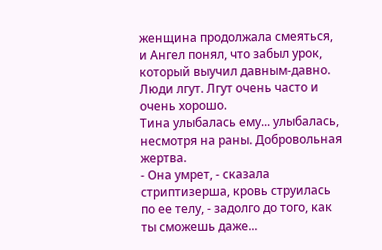женщина продолжала смеяться, и Ангел понял, что забыл урок, который выучил давным-давно.
Люди лгут. Лгут очень часто и очень хорошо.
Тина улыбалась ему... улыбалась, несмотря на раны. Добровольная жертва.
- Она умрет, - сказала стриптизерша, кровь струилась по ее телу, - задолго до того, как ты сможешь даже...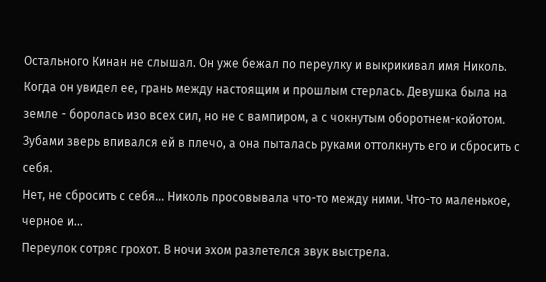Остального Кинан не слышал. Он уже бежал по переулку и выкрикивал имя Николь.
Когда он увидел ее, грань между настоящим и прошлым стерлась. Девушка была на земле - боролась изо всех сил, но не с вампиром, а с чокнутым оборотнем-койотом.
Зубами зверь впивался ей в плечо, а она пыталась руками оттолкнуть его и сбросить с себя.
Нет, не сбросить с себя... Николь просовывала что-то между ними. Что-то маленькое, черное и...
Переулок сотряс грохот. В ночи эхом разлетелся звук выстрела.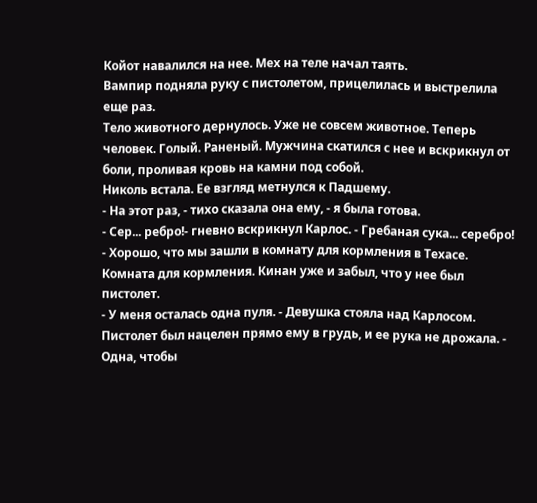Койот навалился на нее. Мех на теле начал таять.
Вампир подняла руку с пистолетом, прицелилась и выстрелила еще раз.
Тело животного дернулось. Уже не совсем животное. Теперь человек. Голый. Раненый. Мужчина скатился с нее и вскрикнул от боли, проливая кровь на камни под собой.
Николь встала. Ее взгляд метнулся к Падшему.
- На этот раз, - тихо сказала она ему, - я была готова.
- Сер... ребро!- гневно вскрикнул Карлос. - Гребаная сука... серебро!
- Хорошо, что мы зашли в комнату для кормления в Техасе.
Комната для кормления. Кинан уже и забыл, что у нее был пистолет.
- У меня осталась одна пуля. - Девушка стояла над Карлосом. Пистолет был нацелен прямо ему в грудь, и ее рука не дрожала. - Одна, чтобы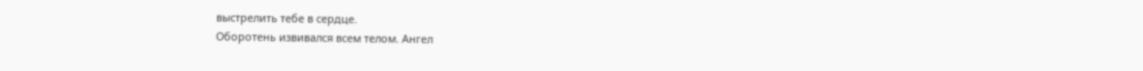выстрелить тебе в сердце.
Оборотень извивался всем телом. Ангел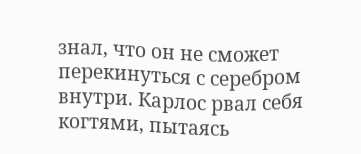знал, что он не сможет перекинуться с серебром внутри. Карлос рвал себя когтями, пытаясь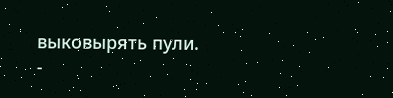выковырять пули.
-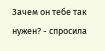Зачем он тебе так нужен? - спросила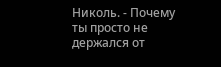Николь. - Почему ты просто не держался от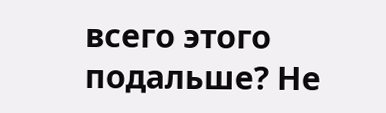всего этого подальше? Не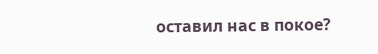оставил нас в покое?